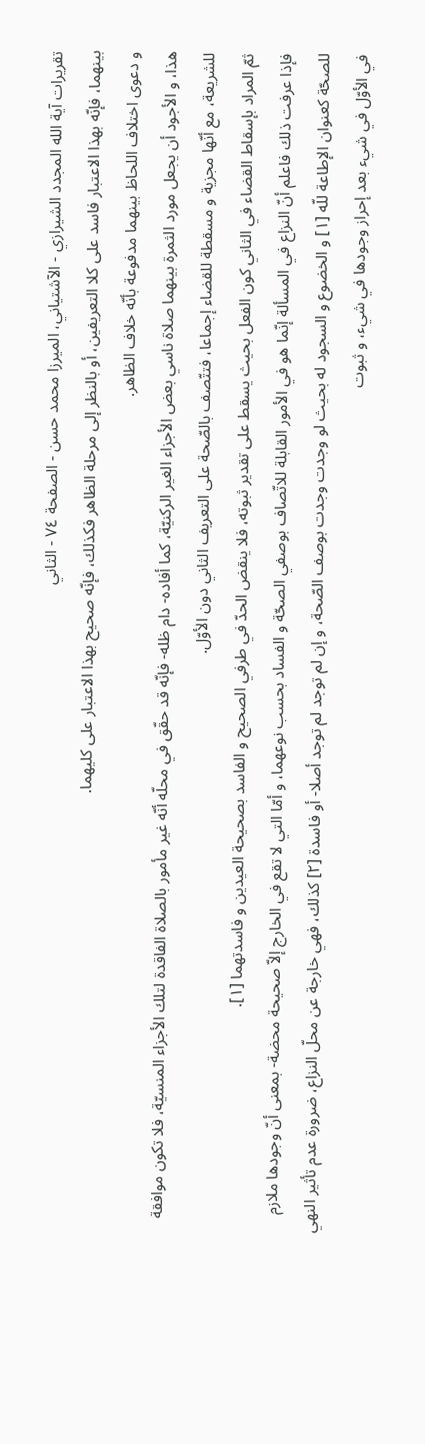تقريرات آية الله المجدد الشيرازي - الآشتياني، الميرزا محمد حسن - الصفحة ٧٤ - الثاني
بينهما، فإنّه بهذا الاعتبار فاسد على كلا التعريفين، أو بالنظر إلى مرحلة الظاهر فكذلك، فإنّه صحيح بهذا الاعتبار على كليهما.
و دعوى اختلاف اللحاظ بينهما مدفوعة بأنّه خلاف الظاهر.
هذا، و الأجود أن يجعل مورد الثمرة بينهما صلاة ناسي بعض الأجزاء الغير الركنيّة، كما أفاده- دام ظله- فإنّه قد حقّق في محلّه أنّه غير مأمور بالصلاة الفاقدة لتلك الأجزاء المنسيّة، فلا تكون موافقة للشريعة، مع أنّها مجزية و مسقطة للقضاء إجماعا، فتتّصف بالصّحة على التعريف الثاني دون الأوّل.
ثمّ المراد بإسقاط القضاء في الثاني كون الفعل بحيث يسقط على تقدير ثبوته، فلا ينقض الحدّ في طرفي الصحيح و الفاسد بصحيحة العيدين و فاسدتهما [١].
فإذا عرفت ذلك فاعلم أنّ النزاع في المسألة إنّما هو في الأمور القابلة للاتّصاف بوصفي الصحّة و الفساد بحسب نوعهما، و أمّا التي لا تقع في الخارج إلاّ صحيحة محضة- بمعنى أنّ وجودها ملازم للصحّة كعنوان الإطاعة للّه [١] و الخضوع و السجود له بحيث لو وجدت وجدت بوصف الصّحة، و إن لم توجد لم توجد أصلا- أو فاسدة [٢] كذلك، فهي خارجة عن محلّ النزاع، ضرورة عدم تأثير النهي في الأوّل في شيء بعد إحراز وجودها في شيء، و ثبوت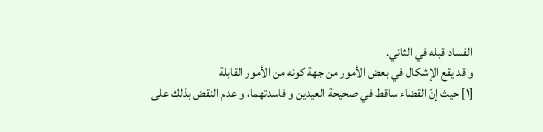الفساد قبله في الثاني.
و قد يقع الإشكال في بعض الأمور من جهة كونه من الأمور القابلة
[١] حيث إنّ القضاء ساقط في صحيحة العيدين و فاسدتهما، و عدم النقض بذلك على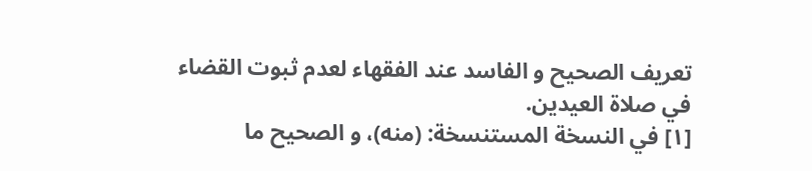تعريف الصحيح و الفاسد عند الفقهاء لعدم ثبوت القضاء في صلاة العيدين.
[١] في النسخة المستنسخة: (منه)، و الصحيح ما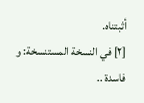أثبتناه.
[٢] في النسخة المستنسخة: و فاسدة ..